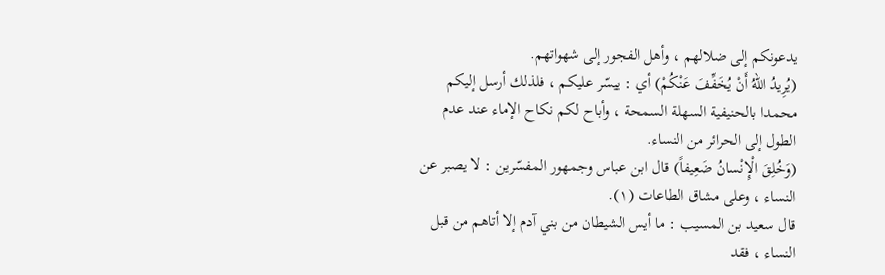يدعونكم إلى ضلالهم ، وأهل الفجور إلى شهواتهم.
(يُرِيدُ اللهُ أَنْ يُخَفِّفَ عَنْكُمْ) أي : ييسّر عليكم ، فلذلك أرسل إليكم محمدا بالحنيفية السهلة السمحة ، وأباح لكم نكاح الإماء عند عدم الطول إلى الحرائر من النساء.
(وَخُلِقَ الْإِنْسانُ ضَعِيفاً) قال ابن عباس وجمهور المفسّرين : لا يصبر عن النساء ، وعلى مشاق الطاعات (١).
قال سعيد بن المسيب : ما أيس الشيطان من بني آدم إلا أتاهم من قبل النساء ، فقد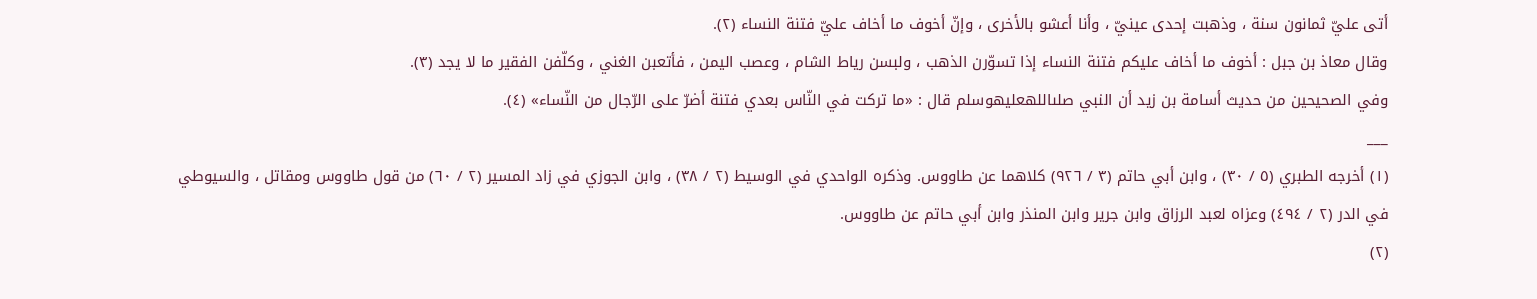أتى عليّ ثمانون سنة ، وذهبت إحدى عينيّ ، وأنا أعشو بالأخرى ، وإنّ أخوف ما أخاف عليّ فتنة النساء (٢).
وقال معاذ بن جبل : أخوف ما أخاف عليكم فتنة النساء إذا تسوّرن الذهب ، ولبسن رياط الشام ، وعصب اليمن ، فأتعبن الغني ، وكلّفن الفقير ما لا يجد (٣).
وفي الصحيحين من حديث أسامة بن زيد أن النبي صلىاللهعليهوسلم قال : «ما تركت في النّاس بعدي فتنة أضرّ على الرّجال من النّساء» (٤).
___
(١) أخرجه الطبري (٥ / ٣٠) ، وابن أبي حاتم (٣ / ٩٢٦) كلاهما عن طاووس. وذكره الواحدي في الوسيط (٢ / ٣٨) ، وابن الجوزي في زاد المسير (٢ / ٦٠) من قول طاووس ومقاتل ، والسيوطي في الدر (٢ / ٤٩٤) وعزاه لعبد الرزاق وابن جرير وابن المنذر وابن أبي حاتم عن طاووس.
(٢)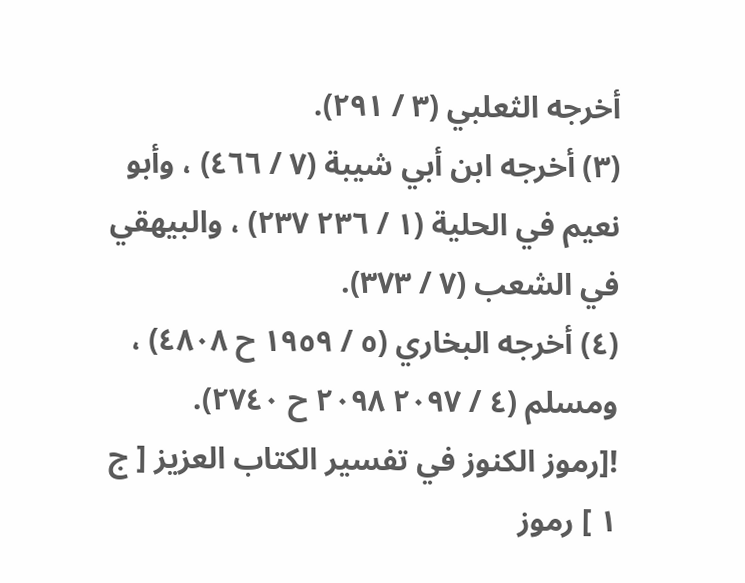أخرجه الثعلبي (٣ / ٢٩١).
(٣) أخرجه ابن أبي شيبة (٧ / ٤٦٦) ، وأبو نعيم في الحلية (١ / ٢٣٦ ٢٣٧) ، والبيهقي في الشعب (٧ / ٣٧٣).
(٤) أخرجه البخاري (٥ / ١٩٥٩ ح ٤٨٠٨) ، ومسلم (٤ / ٢٠٩٧ ٢٠٩٨ ح ٢٧٤٠).
![رموز الكنوز في تفسير الكتاب العزيز [ ج ١ ] رموز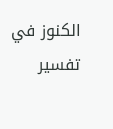الكنوز في تفسير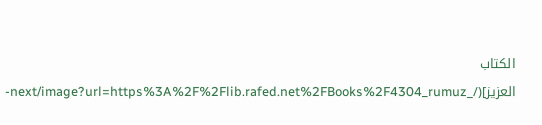الكتاب العزيز](/_next/image?url=https%3A%2F%2Flib.rafed.net%2FBooks%2F4304_rumuz-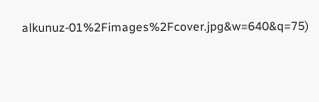alkunuz-01%2Fimages%2Fcover.jpg&w=640&q=75)